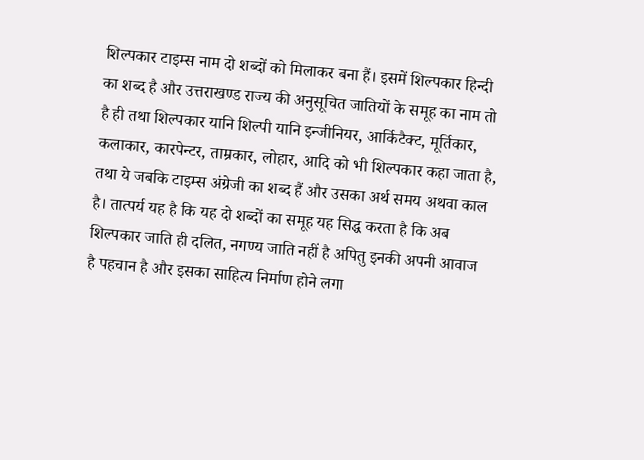शिल्पकार टाइम्स नाम दो शब्दों को मिलाकर बना हैं। इसमें शिल्पकार हिन्दी का शब्द है और उत्तराखण्ड राज्य की अनुसूचित जातियों के समूह का नाम तो है ही तथा शिल्पकार यानि शिल्पी यानि इन्जीनियर, आर्किटैक्ट, मूर्तिकार, कलाकार, कारपेन्टर, ताम्रकार, लोहार, आदि को भी शिल्पकार कहा जाता है, तथा ये जबकि टाइम्स अंग्रेजी का शब्द हैं और उसका अर्थ समय अथवा काल है। तात्पर्य यह है कि यह दो शब्दों का समूह यह सिद्ध करता है कि अब शिल्पकार जाति ही दलित, नगण्य जाति नहीं है अपितु इनकी अपनी आवाज है पहचान है और इसका साहित्य निर्माण होने लगा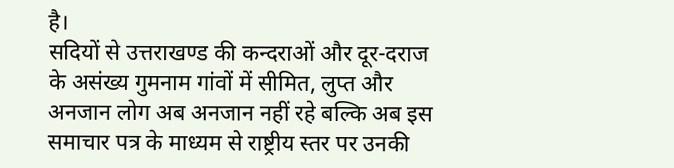है।
सदियों से उत्तराखण्ड की कन्दराओं और दूर-दराज के असंख्य गुमनाम गांवों में सीमित, लुप्त और अनजान लोग अब अनजान नहीं रहे बल्कि अब इस समाचार पत्र के माध्यम से राष्ट्रीय स्तर पर उनकी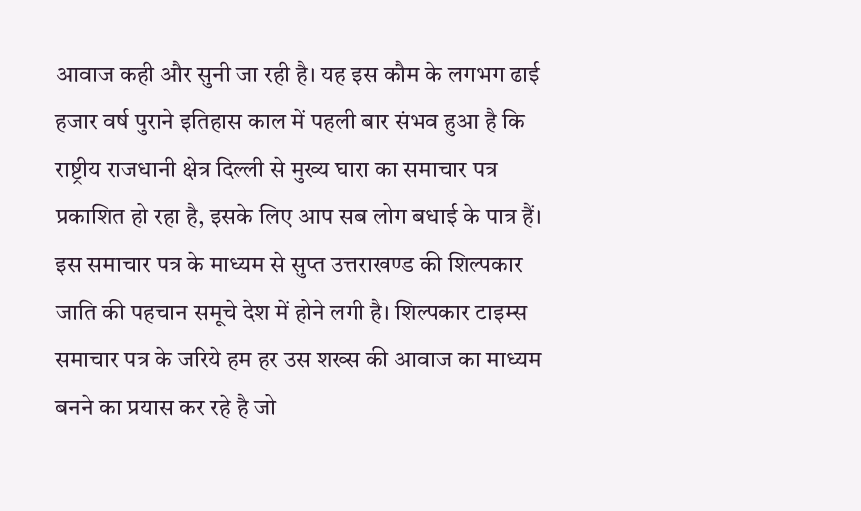आवाज कही और सुनी जा रही है। यह इस कौम के लगभग ढाई हजार वर्ष पुराने इतिहास काल में पहली बार संभव हुआ है कि राष्ट्रीय राजधानी क्षेत्र दिल्ली से मुख्य घारा का समाचार पत्र प्रकाशित हो रहा है, इसके लिए आप सब लोग बधाई के पात्र हैं। इस समाचार पत्र के माध्यम से सुप्त उत्तराखण्ड की शिल्पकार जाति की पहचान समूचे देश में होने लगी है। शिल्पकार टाइम्स समाचार पत्र के जरिये हम हर उस शख्स की आवाज का माध्यम बनने का प्रयास कर रहे है जो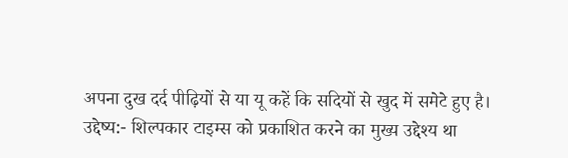अपना दुख दर्द पीढ़ियों से या यू कहें कि सदियों से खुद में समेटे हुए है।
उद्देष्य:- शिल्पकार टाइम्स को प्रकाशित करने का मुख्य उद्देश्य था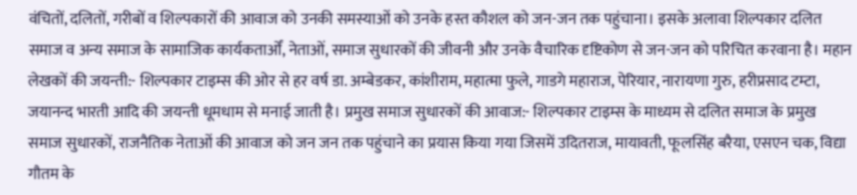वंचितों, दलितों, गरीबों व शिल्पकारों की आवाज को उनकी समस्याओं को उनके हस्त कौशल को जन-जन तक पहुंचाना। इसके अलावा शिल्पकार दलित समाज व अन्य समाज के सामाजिक कार्यकतार्ओं, नेताओं, समाज सुधारकों की जीवनी और उनके वैचारिक दृष्टिकोण से जन-जन को परिचित करवाना है। महान लेखकों की जयन्ती:- शिल्पकार टाइम्स की ओर से हर वर्ष डा. अम्बेडकर, कांशीराम, महात्मा फुले, गाडगे महाराज, पेरियार, नारायणा गुरु, हरीप्रसाद टम्टा, जयानन्द भारती आदि की जयन्ती धूमधाम से मनाई जाती है। प्रमुख समाज सुधारकों की आवाज:- शिल्पकार टाइम्स के माध्यम से दलित समाज के प्रमुख समाज सुधारकों, राजनैतिक नेताओं की आवाज को जन जन तक पहुंचाने का प्रयास किया गया जिसमें उदितराज, मायावती, फूलसिंह बरैया, एसएन चक, विद्या गौतम के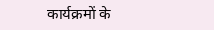कार्यक्रमों के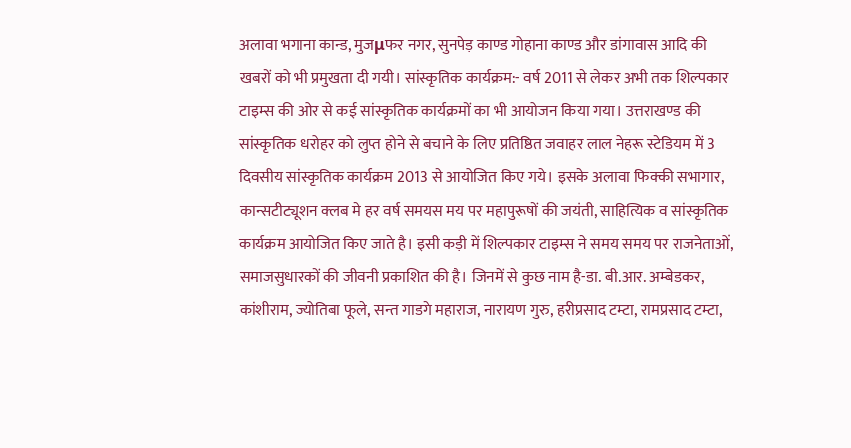अलावा भगाना कान्ड, मुजμफर नगर, सुनपेड़ काण्ड गोहाना काण्ड और डांगावास आदि की खबरों को भी प्रमुखता दी गयी। सांस्कृतिक कार्यक्रम:- वर्ष 2011 से लेकर अभी तक शिल्पकार टाइम्स की ओर से कई सांस्कृतिक कार्यक्रमों का भी आयोजन किया गया। उत्तराखण्ड की सांस्कृतिक धरोहर को लुप्त होने से बचाने के लिए प्रतिष्ठित जवाहर लाल नेहरू स्टेडियम में 3 दिवसीय सांस्कृतिक कार्यक्रम 2013 से आयोजित किए गये। इसके अलावा फिक्की सभागार, कान्सटीट्यूशन क्लब मे हर वर्ष समयस मय पर महापुरूषों की जयंती, साहित्यिक व सांस्कृतिक कार्यक्रम आयोजित किए जाते है। इसी कड़ी में शिल्पकार टाइम्स ने समय समय पर राजनेताओं, समाजसुधारकों की जीवनी प्रकाशित की है। जिनमें से कुछ नाम है-डा. बी.आर. अम्बेडकर, कांशीराम, ज्योतिबा फूले, सन्त गाडगे महाराज, नारायण गुरु, हरीप्रसाद टम्टा, रामप्रसाद टम्टा,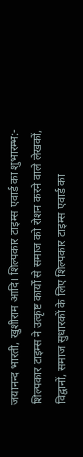जयानन्द भारती, खुशीराम आदि। शिल्पकार टाइम्स एवार्ड का शुभारम्भ:- शिल्पकार टाइम्स ने उत्कृष्ट कार्यों से समाज को रोशन करने वाले लेखकों, विद्वानों, समाज सुधारकों के लिए शिल्पकार टाइम्स एवार्ड का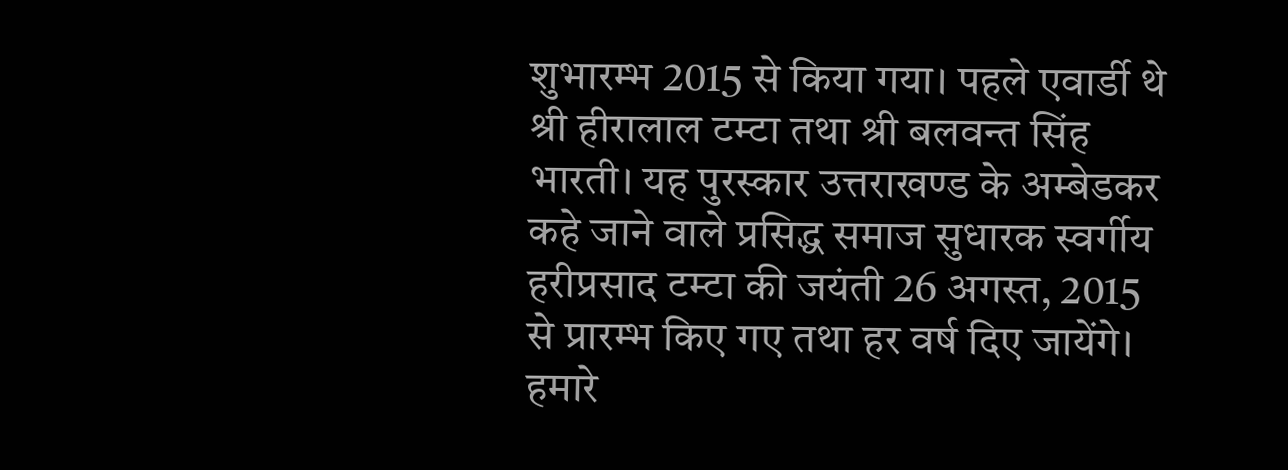शुभारम्भ 2015 से किया गया। पहले एवार्डी थे श्री हीरालाल टम्टा तथा श्री बलवन्त सिंह भारती। यह पुरस्कार उत्तराखण्ड के अम्बेडकर कहे जाने वाले प्रसिद्ध समाज सुधारक स्वर्गीय हरीप्रसाद टम्टा की जयंती 26 अगस्त, 2015 से प्रारम्भ किए गए तथा हर वर्ष दिए जायेंगे।
हमारे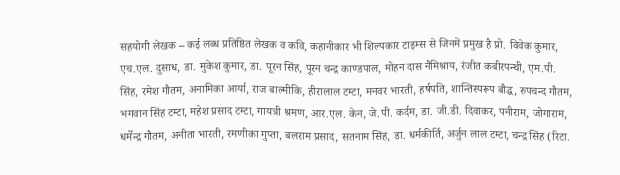सहयोगी लेखक – कई लब्ध प्रतिष्ठित लेखक व कवि, कहानीकार भी शिल्पकार टाइम्स से जिनमें प्रमुख है प्रो. विवेक कुमार, एच.एल. दुसाध, डा. मुकेश कुमार, डा. पूरन सिंह, पूरन चन्द्र काण्डपाल, मोहन दास नैमिश्राय, रंजीत कबीरपन्थी, एम.पी. सिंह, रमेश गौतम, अनामिका आर्या, राज बाल्मीकि, हीरालाल टम्टा, मनवर भारती, हर्षपति, शान्तिस्परूप बौद्ध, रुपचन्द गौतम, भगवान सिंह टम्टा, महेश प्रसाद टम्टा, गायत्री श्रमण, आर.एल. केन, जे.पी. कर्दम, डा. जी.डी. दिवाकर, पनीराम, जोगाराम, धर्मेन्द्र गौतम, अनीता भारती, रमणीका गुप्ता, बलराम प्रसाद, सतनाम सिंह, डा. धर्मकीर्ति, अर्जुन लाल टम्टा, चन्द्र सिंह (रिटा.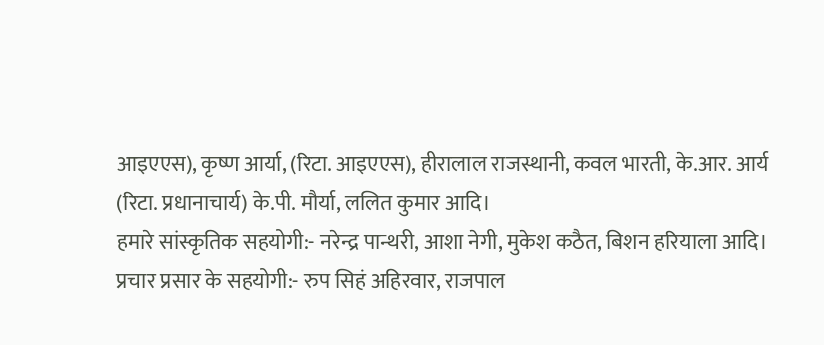आइएएस), कृष्ण आर्या, (रिटा. आइएएस), हीरालाल राजस्थानी, कवल भारती, के.आर. आर्य (रिटा. प्रधानाचार्य) के.पी. मौर्या, ललित कुमार आदि।
हमारे सांस्कृतिक सहयोगी:- नरेन्द्र पान्थरी, आशा नेगी, मुकेश कठैत, बिशन हरियाला आदि। प्रचार प्रसार के सहयोगी:- रुप सिहं अहिरवार, राजपाल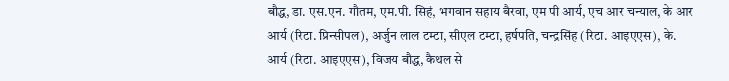बौद्ध, डा. एस.एन. गौतम, एम.पी. सिहं, भगवान सहाय बैरवा, एम पी आर्य, एच आर चन्याल, के आर आर्य (रिटा. प्रिन्सीपल), अर्जुन लाल टम्टा, सीएल टम्टा, हर्षपति, चन्द्रसिंह (रिटा. आइएएस), के. आर्य (रिटा. आइएएस), विजय बौद्ध, कैथल से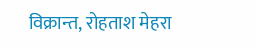विक्रान्त, रोहताश मेहरा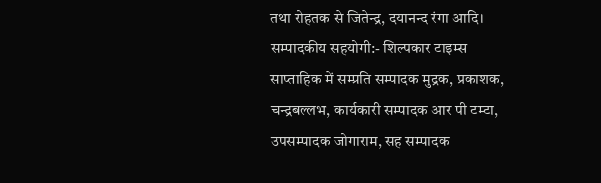तथा रोहतक से जितेन्द्र, दयानन्द रंगा आदि। सम्पादकीय सहयोगी:- शिल्पकार टाइम्स साप्ताहिक में सम्प्रति सम्पादक मुद्रक, प्रकाशक, चन्द्रबल्लभ, कार्यकारी सम्पादक आर पी टम्टा, उपसम्पादक जोगाराम, सह सम्पादक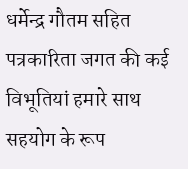धर्मेन्द्र गौतम सहित पत्रकारिता जगत की कई विभूतियां हमारे साथ सहयोग के रूप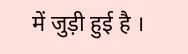में जुड़ी हुई है ।